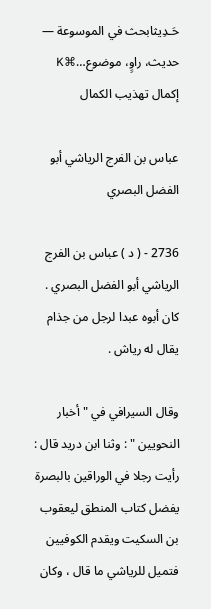حَـدِيثابحث في الموسوعة — حديث، راوٍ، موضوع…⌘K
إكمال تهذيب الكمال

عباس بن الفرج الرياشي أبو الفضل البصري

2736 - ( د ) عباس بن الفرج الرياشي أبو الفضل البصري . كان أبوه عبدا لرجل من جذام يقال له رياش .

وقال السيرافي في " أخبار النحويين " : وثنا ابن دريد قال : رأيت رجلا في الوراقين بالبصرة يفضل كتاب المنطق ليعقوب بن السكيت ويقدم الكوفيين فتميل للرياشي ما قال ، وكان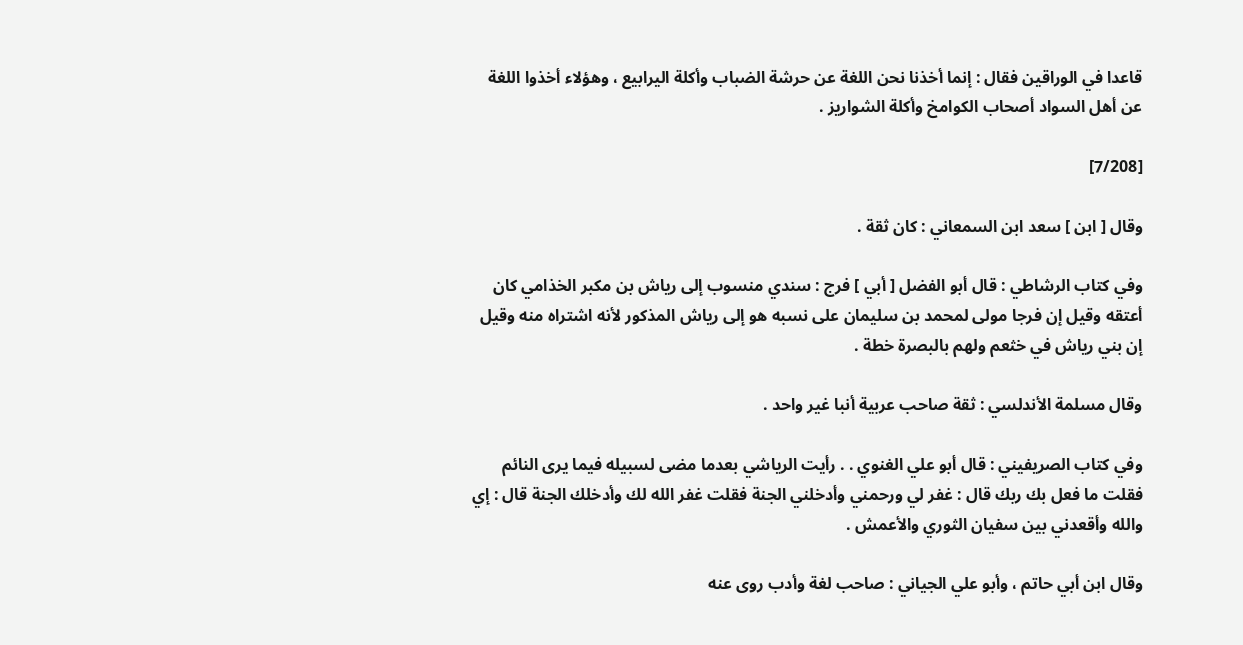قاعدا في الوراقين فقال : إنما أخذنا نحن اللغة عن حرشة الضباب وأكلة اليرابيع ، وهؤلاء أخذوا اللغة عن أهل السواد أصحاب الكوامخ وأكلة الشواريز .

[7/208]

وقال [ ابن ] سعد ابن السمعاني : كان ثقة .

وفي كتاب الرشاطي : قال أبو الفضل [ أبي ] فرج : سندي منسوب إلى رياش بن مكبر الخذامي كان أعتقه وقيل إن فرجا مولى لمحمد بن سليمان على نسبه هو إلى رياش المذكور لأنه اشتراه منه وقيل إن بني رياش في خثعم ولهم بالبصرة خطة .

وقال مسلمة الأندلسي : ثقة صاحب عربية أنبا غير واحد .

وفي كتاب الصريفيني : قال أبو علي الغنوي . . رأيت الرياشي بعدما مضى لسبيله فيما يرى النائم فقلت ما فعل بك ربك قال : غفر لي ورحمني وأدخلني الجنة فقلت غفر الله لك وأدخلك الجنة قال : إي والله وأقعدني بين سفيان الثوري والأعمش .

وقال ابن أبي حاتم ، وأبو علي الجياني : صاحب لغة وأدب روى عنه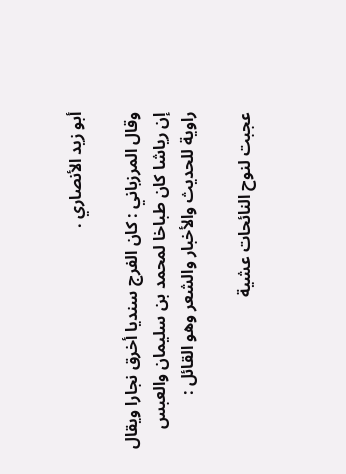أبو زيد الأنصاري .

وقال المرزباني : كان الفرج سنديا أخرق نجارا ويقال إن رياشا كان طباخا لمحمد بن سليمان والعبس راوية للحديث والأخبار والشعر وهو القائل :

عجبت لنوح النائحات عشية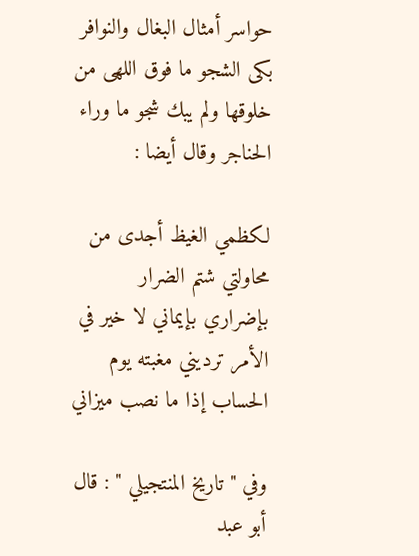حواسر أمثال البغال والنوافر بكى الشجو ما فوق اللهى من خلوقها ولم يبك شجو ما وراء الحناجر وقال أيضا :

لكظمي الغيظ أجدى من محاولتي شتم الضرار بإضراري بإيماني لا خير في الأمر ترديني مغبته يوم الحساب إذا ما نصب ميزاني

وفي " تاريخ المنتجيلي " : قال أبو عبد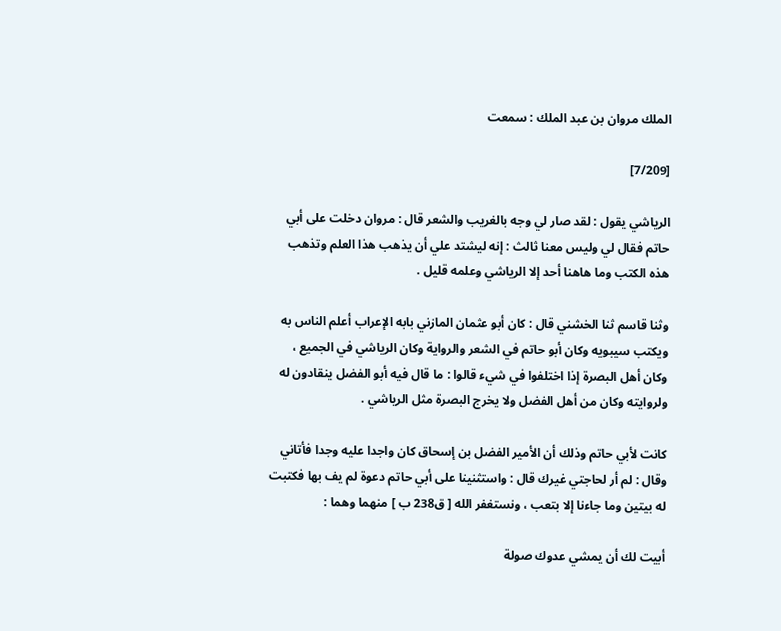الملك مروان بن عبد الملك : سمعت

[7/209]

الرياشي يقول : لقد صار لي وجه بالغريب والشعر قال : مروان دخلت على أبي حاتم فقال لي وليس معنا ثالث : إنه ليشتد علي أن يذهب هذا العلم وتذهب هذه الكتب وما هاهنا أحد إلا الرياشي وعلمه قليل .

وثنا قاسم ثنا الخشني قال : كان أبو عثمان المازني بابه الإعراب أعلم الناس به ويكتب سيبويه وكان أبو حاتم في الشعر والرواية وكان الرياشي في الجميع ، وكان أهل البصرة إذا اختلفوا في شيء قالوا : ما قال فيه أبو الفضل ينقادون له ولروايته وكان من أهل الفضل ولا يخرج البصرة مثل الرياشي .

كانت لأبي حاتم وذلك أن الأمير الفضل بن إسحاق كان واجدا عليه وجدا فأتاني وقال : لم أر لحاجتي غيرك قال : واستثنينا على أبي حاتم دعوة لم يف بها فكتبت له بيتين وما جاءنا إلا بتعب ، ونستغفر الله [ ق238 ب ] منهما وهما :

أبيت لك أن يمشي عدوك صولة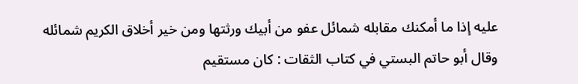عليه إذا ما أمكنك مقابله شمائل عفو من أبيك ورثتها ومن خير أخلاق الكريم شمائله وقال أبو حاتم البستي في كتاب الثقات : كان مستقيم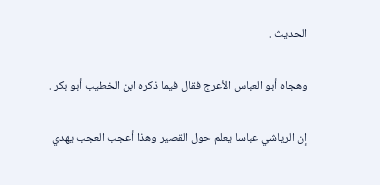الحديث .

وهجاه أبو العباس الأعرج فقال فيما ذكره ابن الخطيب أبو بكر .

إن الرياشي عباسا يعلم حول القصير وهذا أعجب العجب يهدي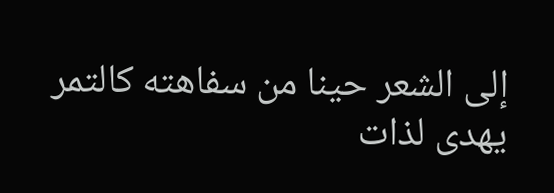إلى الشعر حينا من سفاهته كالتمر يهدى لذات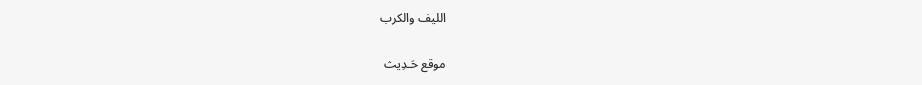الليف والكرب

موقع حَـدِيث